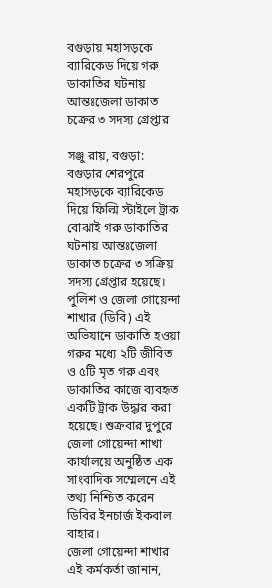বগুড়ায় মহাসড়কে ব্যারিকেড দিয়ে গরু ডাকাতির ঘটনায় আন্তঃজেলা ডাকাত চক্রের ৩ সদস্য গ্রেপ্তার

সঞ্জু রায়, বগুড়া:
বগুড়ার শেরপুরে মহাসড়কে ব্যারিকেড দিয়ে ফিল্মি স্টাইলে ট্রাক বোঝাই গরু ডাকাতির ঘটনায় আন্তঃজেলা ডাকাত চক্রের ৩ সক্রিয় সদস্য গ্রেপ্তার হয়েছে। পুলিশ ও জেলা গোয়েন্দা শাখার (ডিবি) এই অভিযানে ডাকাতি হওয়া গরুর মধ্যে ২টি জীবিত ও ৫টি মৃত গরু এবং ডাকাতির কাজে ব্যবহৃত একটি ট্রাক উদ্ধার করা হয়েছে। শুক্রবার দুপুরে জেলা গোয়েন্দা শাখা কার্যালয়ে অনুষ্ঠিত এক সাংবাদিক সম্মেলনে এই তথ্য নিশ্চিত করেন ডিবির ইনচার্জ ইকবাল বাহার।
জেলা গোয়েন্দা শাখার এই কর্মকর্তা জানান,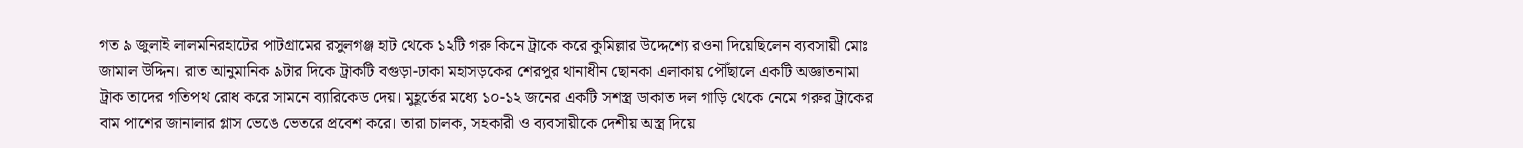গত ৯ জুলাই লালমনিরহাটের পাটগ্রামের রসুলগঞ্জ হাট থেকে ১২টি গরু কিনে ট্রাকে করে কুমিল্লার উদ্দেশ্যে রওনা দিয়েছিলেন ব্যবসায়ী মোঃ জামাল উদ্দিন। রাত আনুমানিক ৯টার দিকে ট্রাকটি বগুড়া-ঢাকা মহাসড়কের শেরপুর থানাধীন ছোনকা এলাকায় পৌঁছালে একটি অজ্ঞাতনামা ট্রাক তাদের গতিপথ রোধ করে সামনে ব্যারিকেড দেয়। মুহূর্তের মধ্যে ১০-১২ জনের একটি সশস্ত্র ডাকাত দল গাড়ি থেকে নেমে গরুর ট্রাকের বাম পাশের জানালার গ্লাস ভেঙে ভেতরে প্রবেশ করে। তারা চালক, সহকারী ও ব্যবসায়ীকে দেশীয় অস্ত্র দিয়ে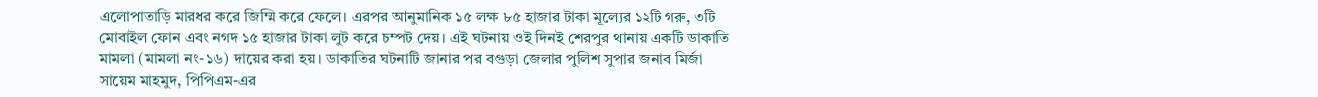এলোপাতাড়ি মারধর করে জিম্মি করে ফেলে। এরপর আনুমানিক ১৫ লক্ষ ৮৫ হাজার টাকা মূল্যের ১২টি গরু, ৩টি মোবাইল ফোন এবং নগদ ১৫ হাজার টাকা লুট করে চম্পট দেয়। এই ঘটনায় ওই দিনই শেরপুর থানায় একটি ডাকাতি মামলা (মামলা নং-১৬) দায়ের করা হয়। ডাকাতির ঘটনাটি জানার পর বগুড়া জেলার পুলিশ সুপার জনাব মির্জা সায়েম মাহমুদ, পিপিএম-এর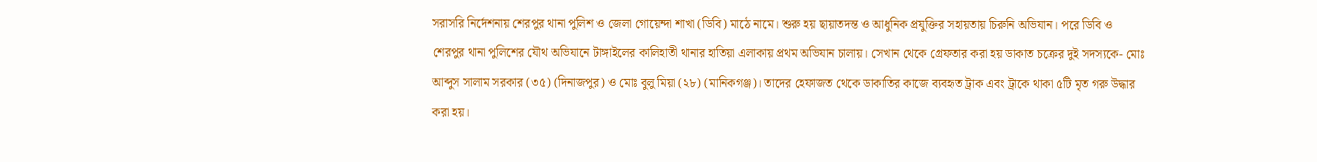সরাসরি নির্দেশনায় শেরপুর থানা পুলিশ ও জেলা গোয়েন্দা শাখা (ডিবি) মাঠে নামে। শুরু হয় ছায়াতদন্ত ও আধুনিক প্রযুক্তির সহায়তায় চিরুনি অভিযান। পরে ডিবি ও শেরপুর থানা পুলিশের যৌথ অভিযানে টাঙ্গাইলের কালিহাতী থানার হাতিয়া এলাকায় প্রথম অভিযান চালায়। সেখান থেকে গ্রেফতার করা হয় ডাকাত চক্রের দুই সদস্যকে- মোঃ আব্দুস সালাম সরকার (৩৫) (দিনাজপুর) ও মোঃ বুলু মিয়া (২৮) (মানিকগঞ্জ)। তাদের হেফাজত থেকে ডাকাতির কাজে ব্যবহৃত ট্রাক এবং ট্রাকে থাকা ৫টি মৃত গরু উদ্ধার করা হয়।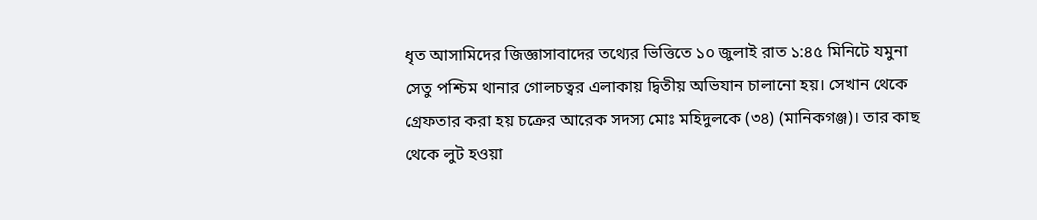ধৃত আসামিদের জিজ্ঞাসাবাদের তথ্যের ভিত্তিতে ১০ জুলাই রাত ১:৪৫ মিনিটে যমুনা সেতু পশ্চিম থানার গোলচত্বর এলাকায় দ্বিতীয় অভিযান চালানো হয়। সেখান থেকে গ্রেফতার করা হয় চক্রের আরেক সদস্য মোঃ মহিদুলকে (৩৪) (মানিকগঞ্জ)। তার কাছ থেকে লুট হওয়া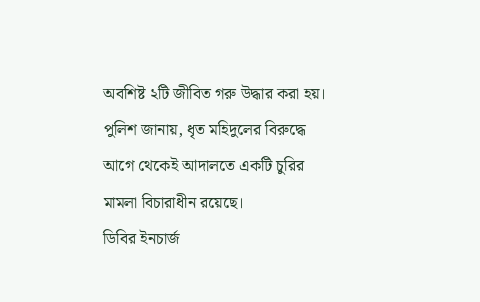অবশিষ্ট ২টি জীবিত গরু উদ্ধার করা হয়। পুলিশ জানায়, ধৃত মহিদুলের বিরুদ্ধে আগে থেকেই আদালতে একটি চুরির মামলা বিচারাধীন রয়েছে।
ডিবির ইনচার্জ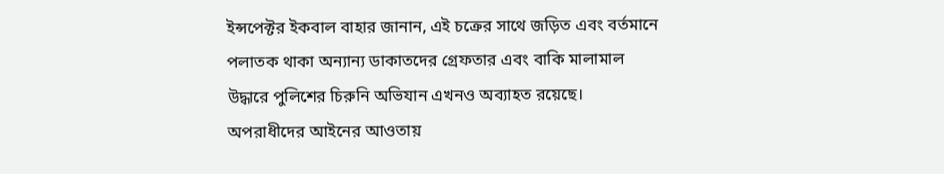ইন্সপেক্টর ইকবাল বাহার জানান, এই চক্রের সাথে জড়িত এবং বর্তমানে পলাতক থাকা অন্যান্য ডাকাতদের গ্রেফতার এবং বাকি মালামাল উদ্ধারে পুলিশের চিরুনি অভিযান এখনও অব্যাহত রয়েছে। অপরাধীদের আইনের আওতায়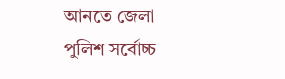আনতে জেলা পুলিশ সর্বোচ্চ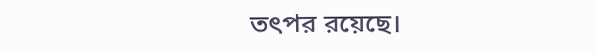তৎপর রয়েছে।